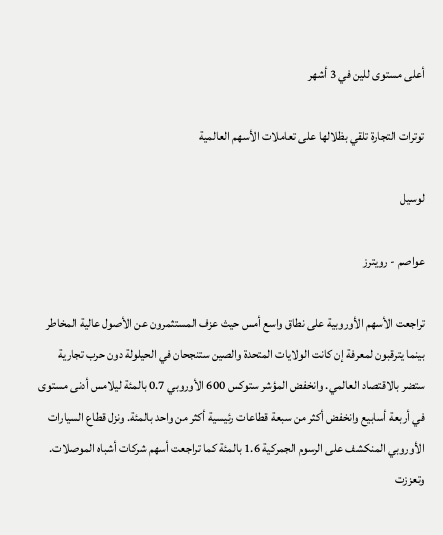أعلى مستوى للين في 3 أشهر

توترات التجارة تلقي بظلالها على تعاملات الأسهم العالمية

لوسيل

عواصم - رويترز

تراجعت الأسهم الأوروبية على نطاق واسع أمس حيث عزف المستثمرون عن الأصول عالية المخاطر بينما يترقبون لمعرفة إن كانت الولايات المتحدة والصين ستنجحان في الحيلولة دون حرب تجارية ستضر بالاقتصاد العالمي. وانخفض المؤشر ستوكس 600 الأوروبي 0.7 بالمئة ليلامس أدنى مستوى في أربعة أسابيع وانخفض أكثر من سبعة قطاعات رئيسية أكثر من واحد بالمئة. ونزل قطاع السيارات الأوروبي المنكشف على الرسوم الجمركية 1.6 بالمئة كما تراجعت أسهم شركات أشباه الموصلات. وتعززت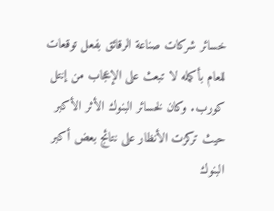خسائر شركات صناعة الرقائق بفعل توقعات للعام بأكمله لا تبعث على الإعجاب من إنتل كورب. وكان لخسائر البنوك الأثر الأكبر حيث تركزت الأنظار على نتائج بعض أكبر البنوك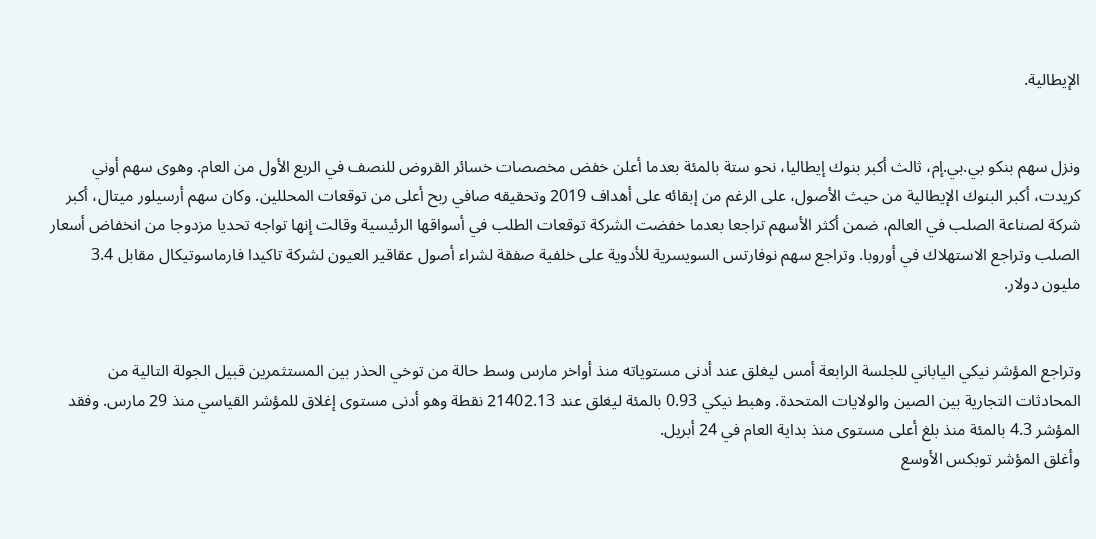الإيطالية.


ونزل سهم بنكو بي.بي.إم، ثالث أكبر بنوك إيطاليا، نحو ستة بالمئة بعدما أعلن خفض مخصصات خسائر القروض للنصف في الربع الأول من العام. وهوى سهم أوني كريدت، أكبر البنوك الإيطالية من حيث الأصول، على الرغم من إبقائه على أهداف 2019 وتحقيقه صافي ربح أعلى من توقعات المحللين. وكان سهم أرسيلور ميتال، أكبر شركة لصناعة الصلب في العالم، ضمن أكثر الأسهم تراجعا بعدما خفضت الشركة توقعات الطلب في أسواقها الرئيسية وقالت إنها تواجه تحديا مزدوجا من انخفاض أسعار الصلب وتراجع الاستهلاك في أوروبا. وتراجع سهم نوفارتس السويسرية للأدوية على خلفية صفقة لشراء أصول عقاقير العيون لشركة تاكيدا فارماسوتيكال مقابل 3.4 مليون دولار.


وتراجع المؤشر نيكي الياباني للجلسة الرابعة أمس ليغلق عند أدنى مستوياته منذ أواخر مارس وسط حالة من توخي الحذر بين المستثمرين قبيل الجولة التالية من المحادثات التجارية بين الصين والولايات المتحدة. وهبط نيكي 0.93 بالمئة ليغلق عند 21402.13 نقطة وهو أدنى مستوى إغلاق للمؤشر القياسي منذ 29 مارس. وفقد المؤشر 4.3 بالمئة منذ بلغ أعلى مستوى منذ بداية العام في 24 أبريل.
وأغلق المؤشر توبكس الأوسع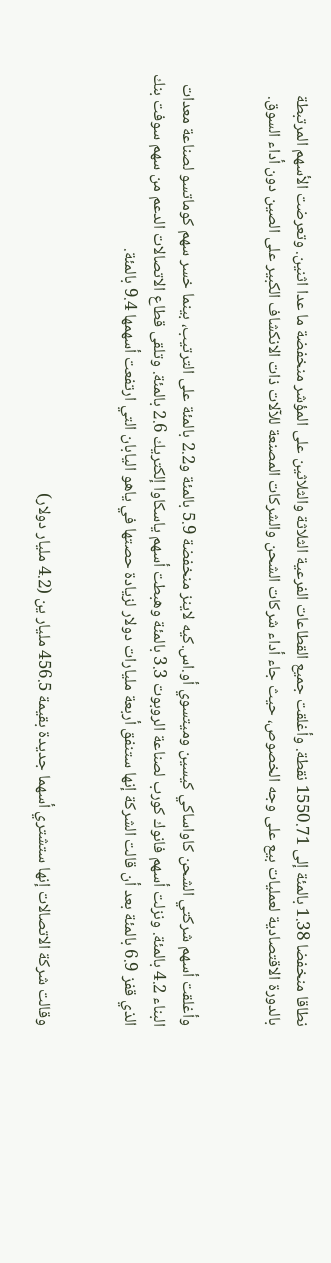نطاقا منخفضا 1.38 بالمئة إلى 1550.71 نقطة. وأغلقت جميع القطاعات الفرعية الثلاثة والثلاثين على المؤشر منخفضة ما عدا اثنين. وتعرضت الأسهم المرتبطة بالدورة الاقتصادية لعمليات بيع على وجه الخصوص، حيث جاء أداء شركات الشحن والشركات المصنعة للآلات ذات الانكشاف الكبير على الصين دون أداء السوق.


وأغلقت أسهم شركتي الشحن كاواساكي كيسين وميتسوي أو.اس.كيه لاينز منخفضة 5.9 بالمئة و2.2 بالمئة على الترتيب، بينما خسر سهم كوماتسو لصناعة معدات البناء 4.2 بالمئة. ونزلت أسهم فانوك كورب لصناعة الروبوت 3.3 بالمئة وهبطت أسهم ياسكاوا إلكتريك 2.6 بالمئة. وتلقى قطاع الاتصالات الدعم من سهم سوفت بنك الذي قفز 6.9 بالمئة بعد أن قالت الشركة إنها ستنفق أربعة مليارات دولار لزيادة حصتها في ياهو اليابان التي ارتفعت أسهمها 9.4 بالمئة.


وقالت شركة الاتصالات إنها ستشتري أسهما جديدة بقيمة 456.5 مليار ين (4.2 مليار دولار)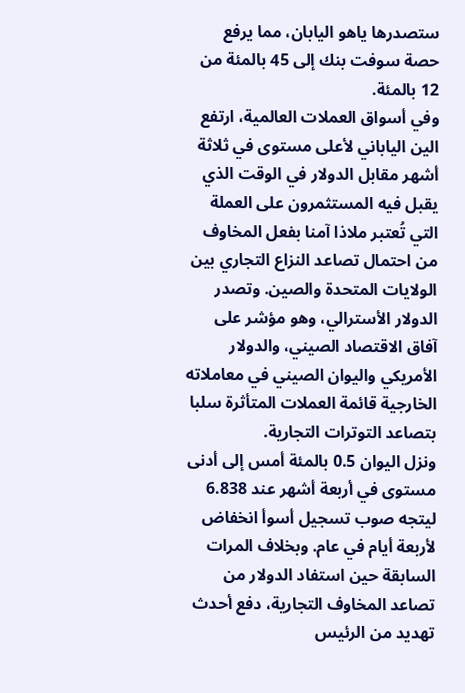ستصدرها ياهو اليابان، مما يرفع حصة سوفت بنك إلى 45 بالمئة من 12 بالمئة.
وفي أسواق العملات العالمية، ارتفع الين الياباني لأعلى مستوى في ثلاثة أشهر مقابل الدولار في الوقت الذي يقبل فيه المستثمرون على العملة التي تُعتبر ملاذا آمنا بفعل المخاوف من احتمال تصاعد النزاع التجاري بين الولايات المتحدة والصين. وتصدر الدولار الأسترالي، وهو مؤشر على آفاق الاقتصاد الصيني، والدولار الأمريكي واليوان الصيني في معاملاته الخارجية قائمة العملات المتأثرة سلبا بتصاعد التوترات التجارية.
ونزل اليوان 0.5 بالمئة أمس إلى أدنى مستوى في أربعة أشهر عند 6.838 ليتجه صوب تسجيل أسوأ انخفاض لأربعة أيام في عام. وبخلاف المرات السابقة حين استفاد الدولار من تصاعد المخاوف التجارية، دفع أحدث تهديد من الرئيس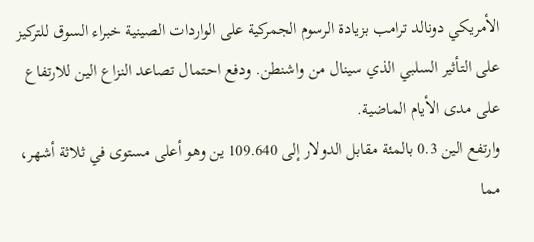الأمريكي دونالد ترامب بزيادة الرسوم الجمركية على الواردات الصينية خبراء السوق للتركيز على التأثير السلبي الذي سينال من واشنطن. ودفع احتمال تصاعد النزاع الين للارتفاع على مدى الأيام الماضية.
وارتفع الين 0.3 بالمئة مقابل الدولار إلى 109.640 ين وهو أعلى مستوى في ثلاثة أشهر، مما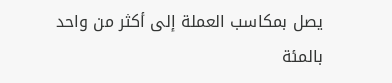يصل بمكاسب العملة إلى أكثر من واحد بالمئة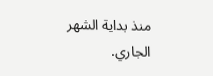منذ بداية الشهر الجاري.